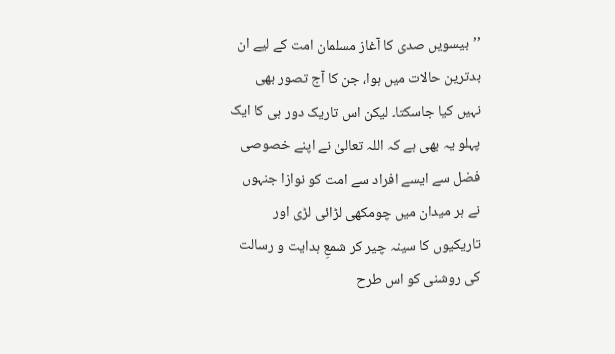’’بیسویں صدی کا آغاز مسلمان امت کے لیے ان بدترین حالات میں ہوا، جن کا آج تصور بھی نہیں کیا جاسکتا۔ لیکن اس تاریک دور ہی کا ایک پہلو یہ بھی ہے کہ اللہ تعالیٰ نے اپنے خصوصی فضل سے ایسے افراد سے امت کو نوازا جنہوں نے ہر میدان میں چومکھی لڑائی لڑی اور تاریکیوں کا سینہ چیر کر شمعِ ہدایت و رسالت کی روشنی کو اس طرح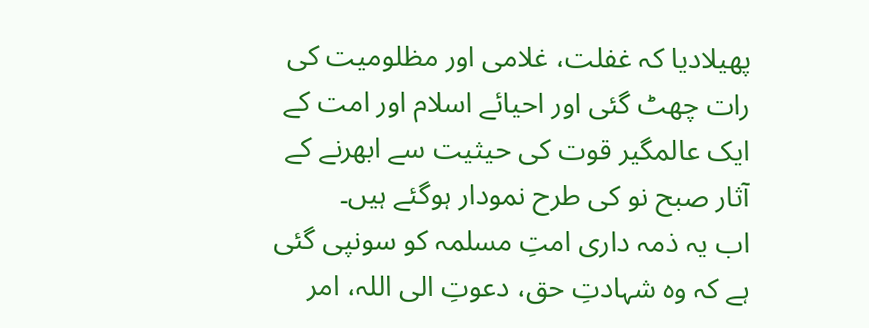پھیلادیا کہ غفلت، غلامی اور مظلومیت کی رات چھٹ گئی اور احیائے اسلام اور امت کے ایک عالمگیر قوت کی حیثیت سے ابھرنے کے آثار صبح نو کی طرح نمودار ہوگئے ہیں۔
اب یہ ذمہ داری امتِ مسلمہ کو سونپی گئی ہے کہ وہ شہادتِ حق، دعوتِ الی اللہ، امر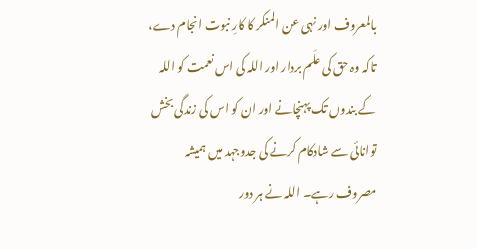بالمعروف اور نہی عن المنکر کا کارِ نبوت انجام دے، تاکہ وہ حق کی علَم بردار اور اللہ کی اس نعمت کو اللہ کے بندوں تک پہنچانے اور ان کو اس کی زندگی بخش توانائی سے شادکام کرنے کی جدوجہد میں ہمیشہ مصروف رہے۔ اللہ نے ہر دور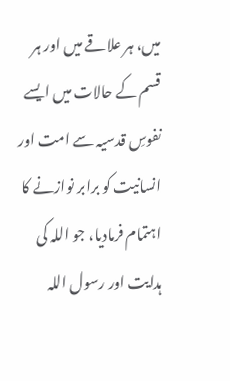میں، ہر علاقے میں اور ہر قسم کے حالات میں ایسے نفوسِ قدسیہ سے امت اور انسانیت کو برابر نوازنے کا اہتمام فرمادیا، جو اللہ کی ہدایت اور رسول اللہ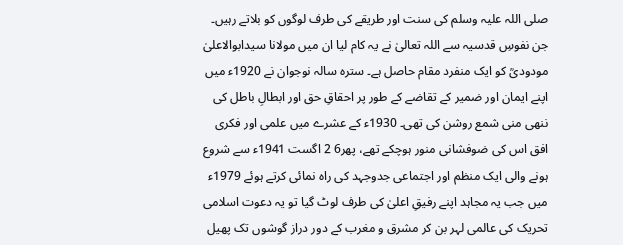صلی اللہ علیہ وسلم کی سنت اور طریقے کی طرف لوگوں کو بلاتے رہیں۔
جن نفوسِ قدسیہ سے اللہ تعالیٰ نے یہ کام لیا ان میں مولانا سیدابوالاعلیٰ مودودیؒ کو ایک منفرد مقام حاصل ہے۔ سترہ سالہ نوجوان نے 1920ء میں اپنے ایمان اور ضمیر کے تقاضے کے طور پر احقاقِ حق اور ابطالِ باطل کی ننھی منی شمع روشن کی تھی۔ 1930ء کے عشرے میں علمی اور فکری افق اس کی ضوفشانی منور ہوچکے تھے، پھر6 2 اگست 1941ء سے شروع ہونے والی ایک منظم اور اجتماعی جدوجہد کی راہ نمائی کرتے ہوئے 1979ء میں جب یہ مجاہد اپنے رفیقِ اعلیٰ کی طرف لوٹ گیا تو یہ دعوت اسلامی تحریک کی عالمی لہر بن کر مشرق و مغرب کے دور دراز گوشوں تک پھیل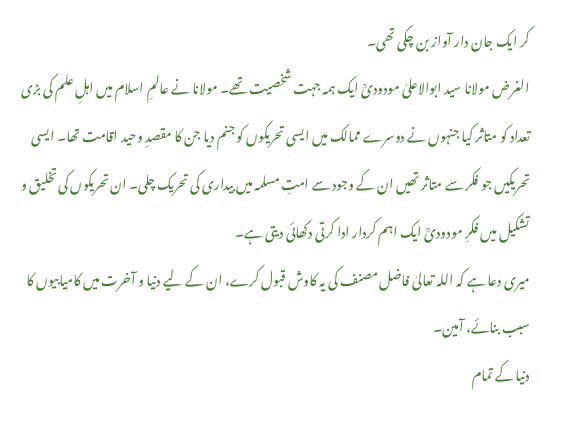کر ایک جان دار آواز بن چکی تھی۔
الغرض مولانا سید ابوالاعلیٰ مودودیؒ ایک ہمہ جہت شخصیت تھے۔ مولانا نے عالمِ اسلام میں اہلِ علم کی بڑی تعداد کو متاثر کیا جنہوں نے دوسرے ممالک میں ایسی تحریکوں کو جنم دیا جن کا مقصدِ وحید اقامت تھا۔ ایسی تحریکیں جو فکر سے متاثر تھیں ان کے وجود سے امتِ مسلمہ میں بیداری کی تحریک چلی۔ ان تحریکوں کی تخلیق و تشکیل میں فکرِ مودودیؒ ایک اہم کردار ادا کرتی دکھائی دیتی ہے۔
میری دعا ہے کہ اللہ تعالیٰ فاضل مصنف کی یہ کاوش قبول کرے، ان کے لیے دنیا و آخرت میں کامیابیوں کا سبب بنائے، آمین۔
دنیا کے تمام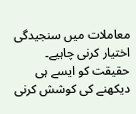معاملات میں سنجیدگی اختیار کرنی چاہیے۔ حقیقت کو ایسے ہی دیکھنے کی کوشش کرنی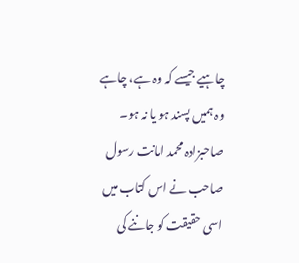چاہیے جیسے کہ وہ ہے، چاہے وہ ہمیں پسند ہو یا نہ ہو۔ صاحبزادہ محمد امانت رسول صاحب نے اس کتاب میں اسی حقیقت کو جاننے کی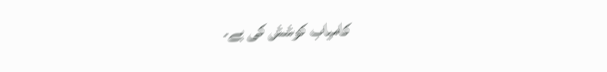کامیاب کوشش کی ہے۔